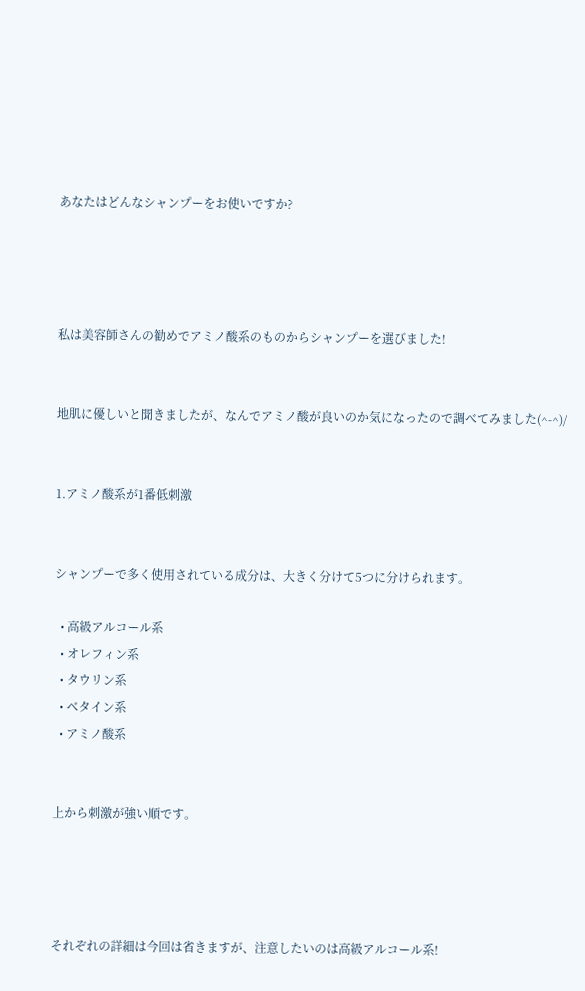あなたはどんなシャンプーをお使いですか?




私は美容師さんの勧めでアミノ酸系のものからシャンプーを選びました!


地肌に優しいと聞きましたが、なんでアミノ酸が良いのか気になったので調べてみました(^-^)/


1.アミノ酸系が1番低刺激


シャンプーで多く使用されている成分は、大きく分けて5つに分けられます。

  • 高級アルコール系
  • オレフィン系
  • タウリン系
  • ベタイン系
  • アミノ酸系


上から刺激が強い順です。




それぞれの詳細は今回は省きますが、注意したいのは高級アルコール系!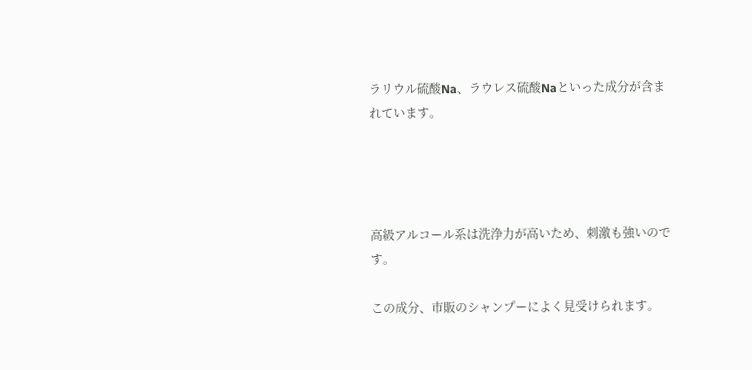ラリウル硫酸Na、ラウレス硫酸Naといった成分が含まれています。




高級アルコール系は洗浄力が高いため、刺激も強いのです。

この成分、市販のシャンプーによく見受けられます。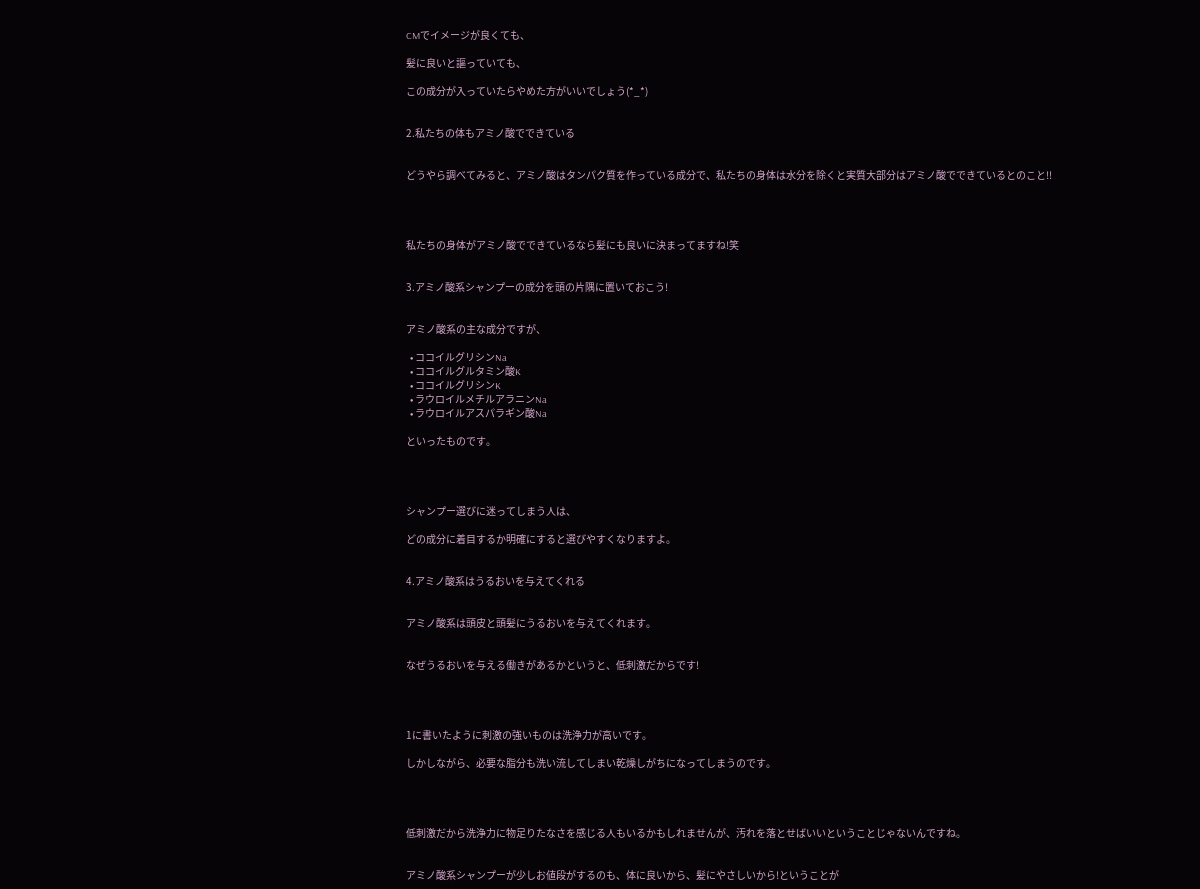CMでイメージが良くても、

髪に良いと謳っていても、

この成分が入っていたらやめた方がいいでしょう(*_*)


2.私たちの体もアミノ酸でできている


どうやら調べてみると、アミノ酸はタンパク質を作っている成分で、私たちの身体は水分を除くと実質大部分はアミノ酸でできているとのこと!!




私たちの身体がアミノ酸でできているなら髪にも良いに決まってますね!笑


3.アミノ酸系シャンプーの成分を頭の片隅に置いておこう!


アミノ酸系の主な成分ですが、

  • ココイルグリシンNa
  • ココイルグルタミン酸K
  • ココイルグリシンK
  • ラウロイルメチルアラニンNa
  • ラウロイルアスパラギン酸Na

といったものです。




シャンプー選びに迷ってしまう人は、

どの成分に着目するか明確にすると選びやすくなりますよ。


4.アミノ酸系はうるおいを与えてくれる


アミノ酸系は頭皮と頭髪にうるおいを与えてくれます。


なぜうるおいを与える働きがあるかというと、低刺激だからです!




1に書いたように刺激の強いものは洗浄力が高いです。

しかしながら、必要な脂分も洗い流してしまい乾燥しがちになってしまうのです。




低刺激だから洗浄力に物足りたなさを感じる人もいるかもしれませんが、汚れを落とせばいいということじゃないんですね。


アミノ酸系シャンプーが少しお値段がするのも、体に良いから、髪にやさしいから!ということが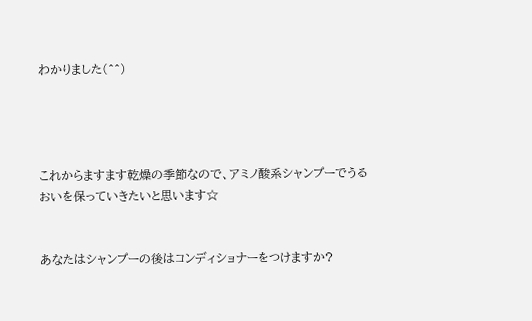わかりました(^^)




これからますます乾燥の季節なので、アミノ酸系シャンプーでうるおいを保っていきたいと思います☆


あなたはシャンプーの後はコンディショナーをつけますか?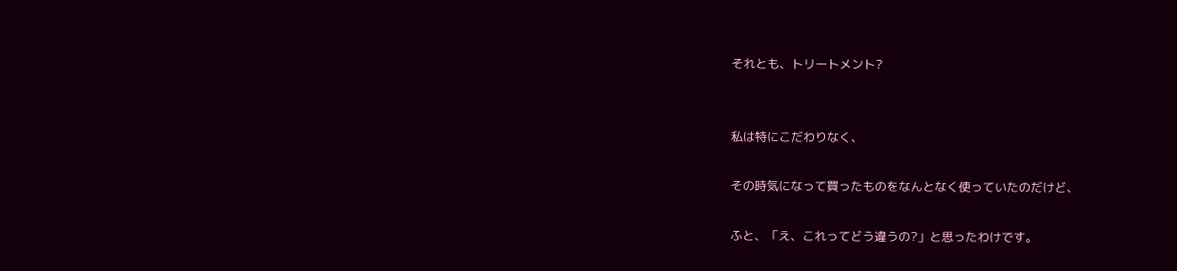それとも、トリートメント?


私は特にこだわりなく、

その時気になって買ったものをなんとなく使っていたのだけど、

ふと、「え、これってどう違うの?」と思ったわけです。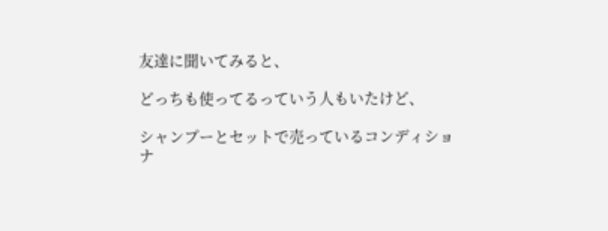友達に聞いてみると、

どっちも使ってるっていう人もいたけど、

シャンプーとセットで売っているコンディショナ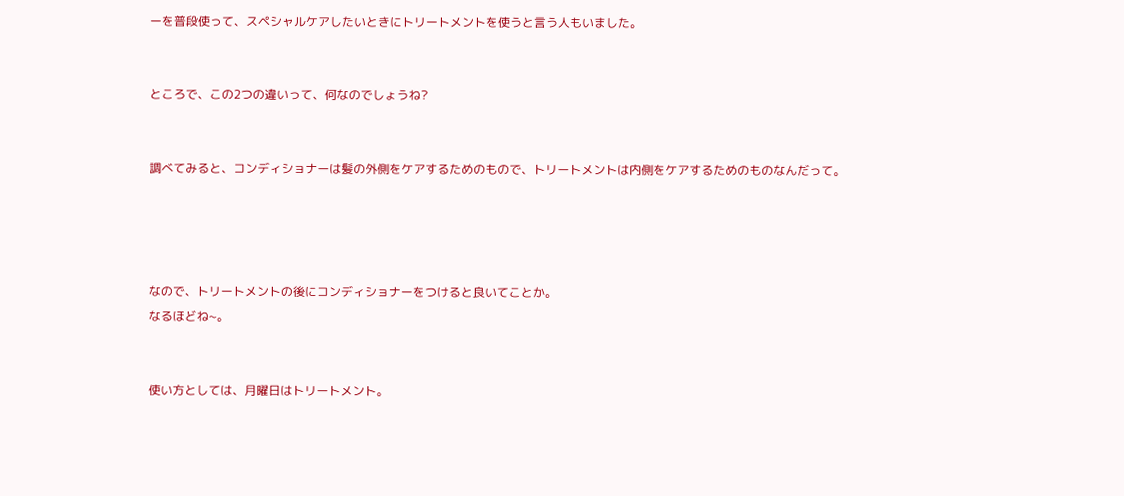ーを普段使って、スペシャルケアしたいときにトリートメントを使うと言う人もいました。


ところで、この2つの違いって、何なのでしょうね?


調べてみると、コンディショナーは髪の外側をケアするためのもので、トリートメントは内側をケアするためのものなんだって。




なので、トリートメントの後にコンディショナーをつけると良いてことか。
なるほどね~。


使い方としては、月曜日はトリートメント。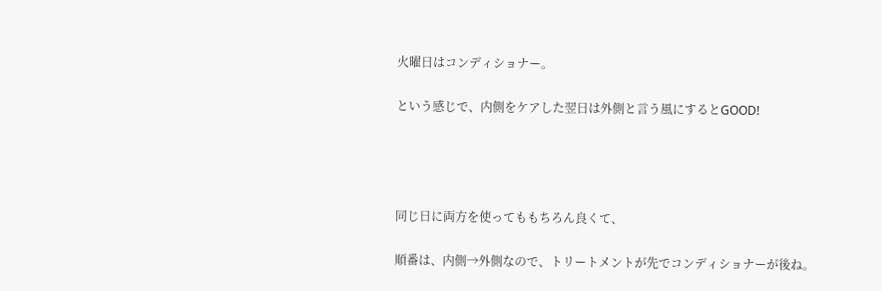火曜日はコンディショナー。

という感じで、内側をケアした翌日は外側と言う風にするとGOOD!




同じ日に両方を使ってももちろん良くて、

順番は、内側→外側なので、トリートメントが先でコンディショナーが後ね。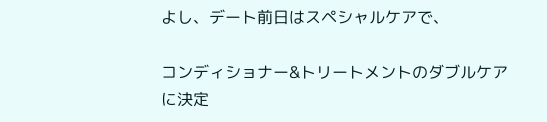よし、デート前日はスペシャルケアで、

コンディショナー&トリートメントのダブルケアに決定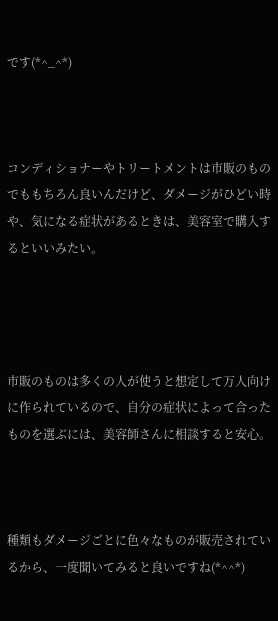です(*^_^*)



コンディショナーやトリートメントは市販のものでももちろん良いんだけど、ダメージがひどい時や、気になる症状があるときは、美容室で購入するといいみたい。




市販のものは多くの人が使うと想定して万人向けに作られているので、自分の症状によって合ったものを選ぶには、美容師さんに相談すると安心。



種類もダメージごとに色々なものが販売されているから、一度聞いてみると良いですね(*^^*)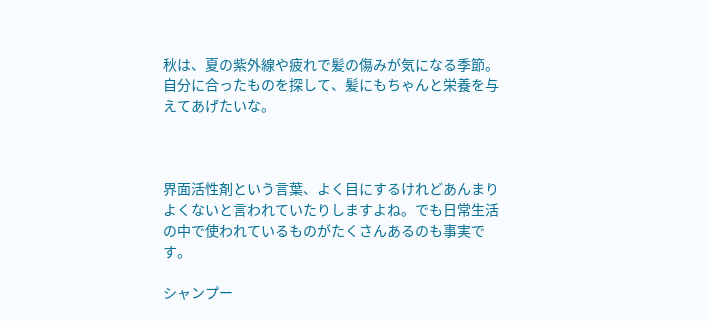秋は、夏の紫外線や疲れで髪の傷みが気になる季節。
自分に合ったものを探して、髪にもちゃんと栄養を与えてあげたいな。



界面活性剤という言葉、よく目にするけれどあんまりよくないと言われていたりしますよね。でも日常生活の中で使われているものがたくさんあるのも事実です。

シャンプー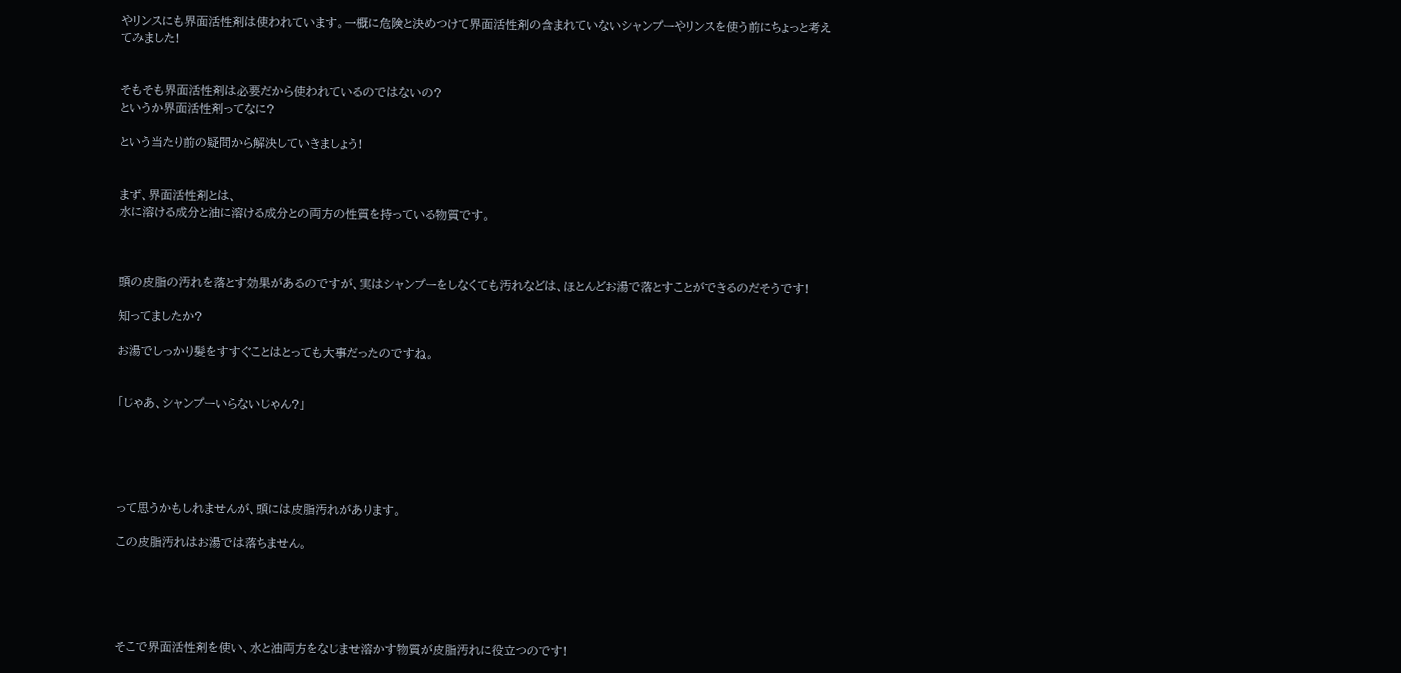やリンスにも界面活性剤は使われています。一概に危険と決めつけて界面活性剤の含まれていないシャンプーやリンスを使う前にちょっと考えてみました!


そもそも界面活性剤は必要だから使われているのではないの?
というか界面活性剤ってなに?

という当たり前の疑問から解決していきましょう!


まず、界面活性剤とは、
水に溶ける成分と油に溶ける成分との両方の性質を持っている物質です。



頭の皮脂の汚れを落とす効果があるのですが、実はシャンプーをしなくても汚れなどは、ほとんどお湯で落とすことができるのだそうです!

知ってましたか?

お湯でしっかり髪をすすぐことはとっても大事だったのですね。


「じゃあ、シャンプーいらないじゃん?」





って思うかもしれませんが、頭には皮脂汚れがあります。

この皮脂汚れはお湯では落ちません。





そこで界面活性剤を使い、水と油両方をなじませ溶かす物質が皮脂汚れに役立つのです!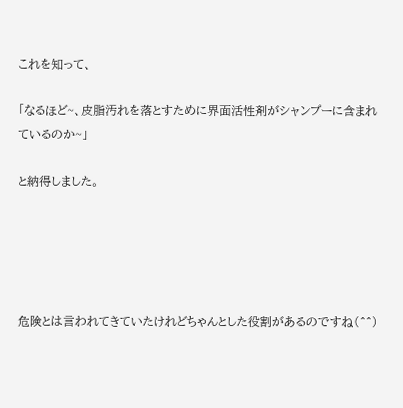これを知って、

「なるほど~、皮脂汚れを落とすために界面活性剤がシャンプーに含まれているのか~」

と納得しました。





危険とは言われてきていたけれどちゃんとした役割があるのですね(^^)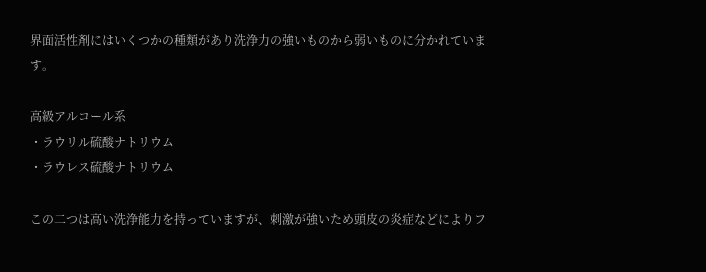界面活性剤にはいくつかの種類があり洗浄力の強いものから弱いものに分かれています。

高級アルコール系
・ラウリル硫酸ナトリウム
・ラウレス硫酸ナトリウム

この二つは高い洗浄能力を持っていますが、刺激が強いため頭皮の炎症などによりフ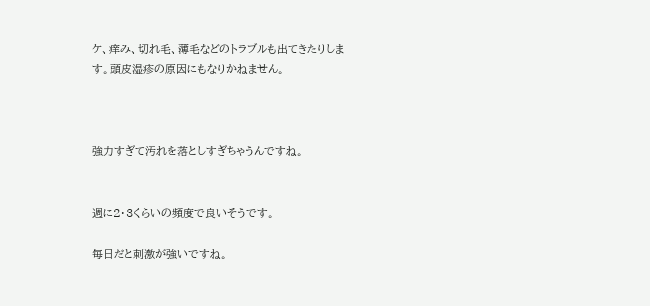ケ、痒み、切れ毛、薄毛などのトラブルも出てきたりします。頭皮湿疹の原因にもなりかねません。



強力すぎて汚れを落としすぎちゃうんですね。


週に2・3くらいの頻度で良いそうです。

毎日だと刺激が強いですね。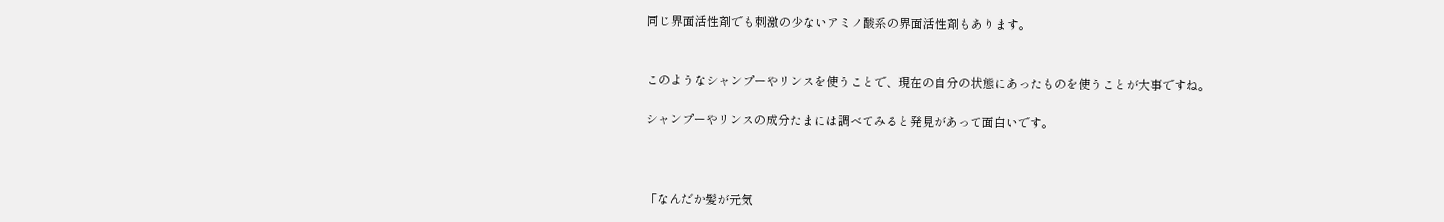同じ界面活性剤でも刺激の少ないアミノ酸系の界面活性剤もあります。


このようなシャンプーやリンスを使うことで、現在の自分の状態にあったものを使うことが大事ですね。

シャンプーやリンスの成分たまには調べてみると発見があって面白いです。



「なんだか髪が元気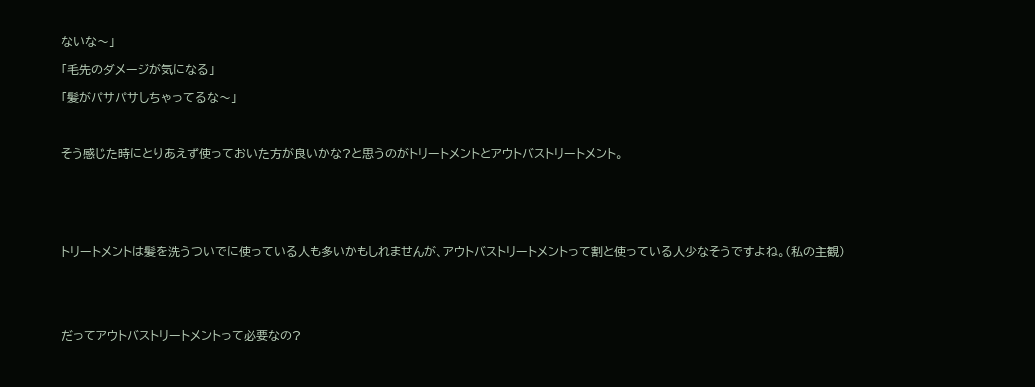ないな〜」

「毛先のダメージが気になる」

「髪がパサパサしちゃってるな〜」



そう感じた時にとりあえず使っておいた方が良いかな?と思うのがトリートメントとアウトバストリートメント。






トリートメントは髪を洗うついでに使っている人も多いかもしれませんが、アウトバストリートメントって割と使っている人少なそうですよね。(私の主観)





だってアウトバストリートメントって必要なの?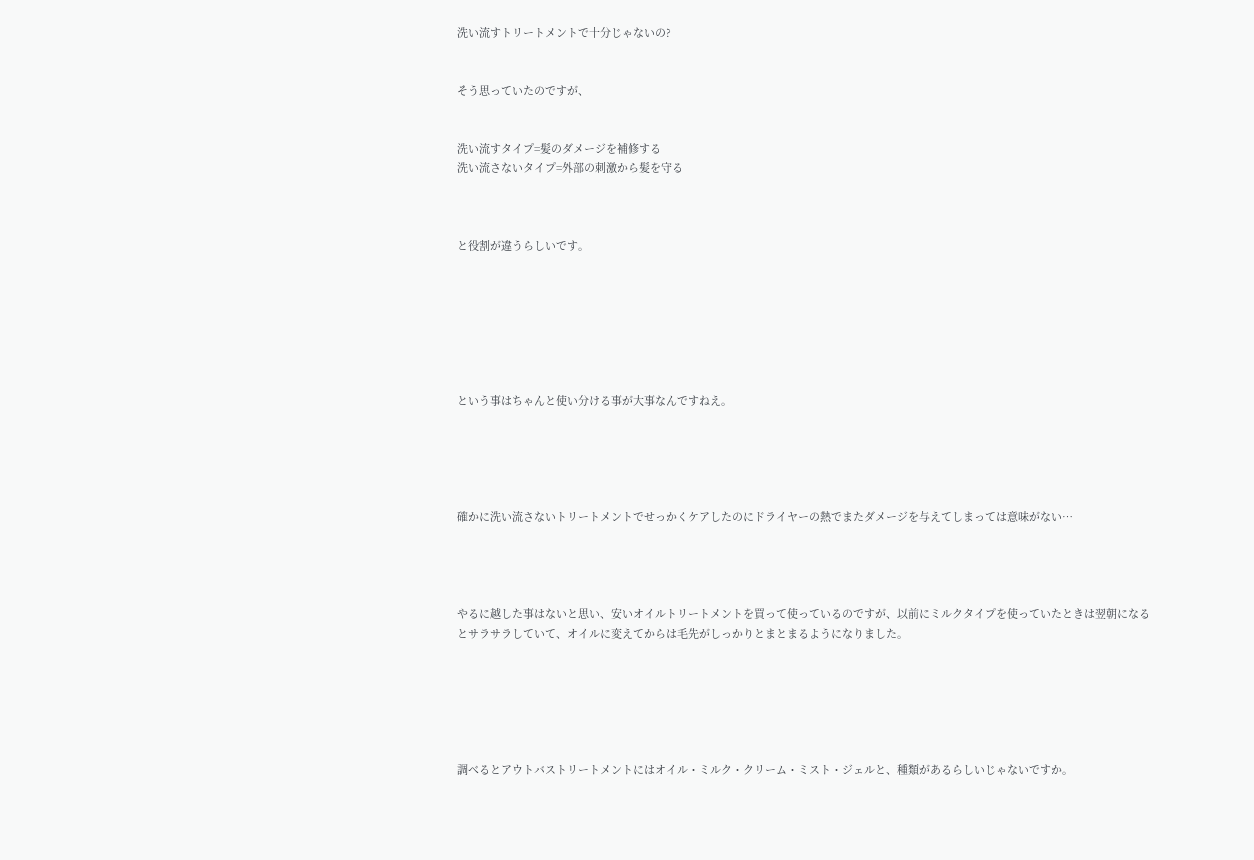洗い流すトリートメントで十分じゃないの?


そう思っていたのですが、


洗い流すタイプ=髪のダメージを補修する
洗い流さないタイプ=外部の刺激から髪を守る



と役割が違うらしいです。







という事はちゃんと使い分ける事が大事なんですねえ。





確かに洗い流さないトリートメントでせっかくケアしたのにドライヤーの熱でまたダメージを与えてしまっては意味がない…




やるに越した事はないと思い、安いオイルトリートメントを買って使っているのですが、以前にミルクタイプを使っていたときは翌朝になるとサラサラしていて、オイルに変えてからは毛先がしっかりとまとまるようになりました。






調べるとアウトバストリートメントにはオイル・ミルク・クリーム・ミスト・ジェルと、種類があるらしいじゃないですか。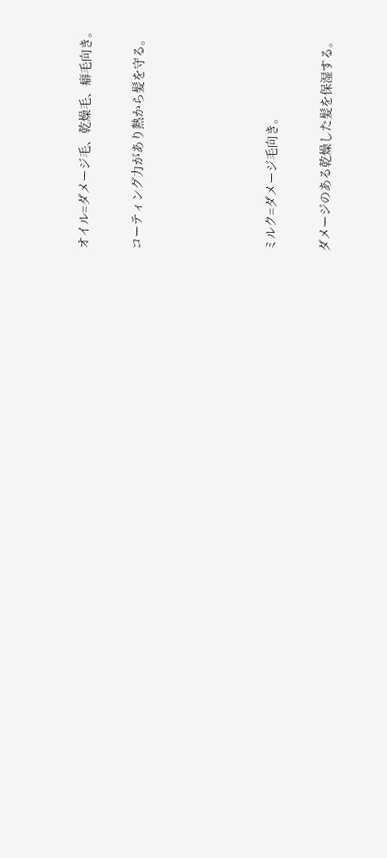オイル=ダメージ毛、乾燥毛、癖毛向き。

コーティング力があり熱から髪を守る。




ミルク=ダメージ毛向き。

ダメージのある乾燥した髪を保湿する。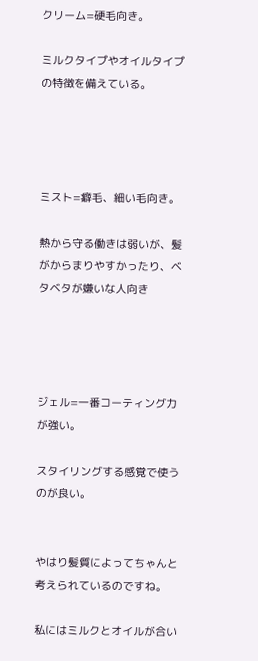クリーム=硬毛向き。

ミルクタイプやオイルタイプの特徴を備えている。




ミスト=癖毛、細い毛向き。

熱から守る働きは弱いが、髪がからまりやすかったり、ベタベタが嫌いな人向き




ジェル=一番コーティング力が強い。

スタイリングする感覚で使うのが良い。


やはり髪質によってちゃんと考えられているのですね。

私にはミルクとオイルが合い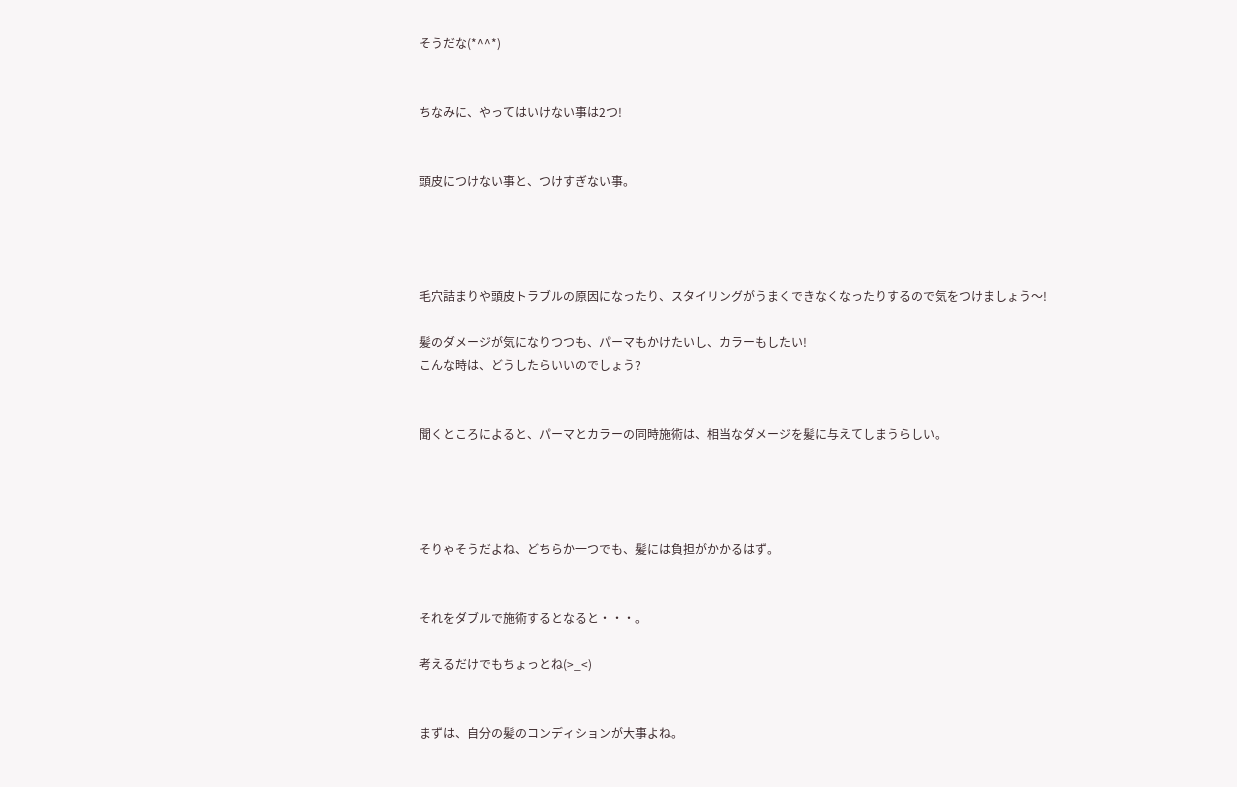そうだな(*^^*)


ちなみに、やってはいけない事は2つ!


頭皮につけない事と、つけすぎない事。




毛穴詰まりや頭皮トラブルの原因になったり、スタイリングがうまくできなくなったりするので気をつけましょう〜!

髪のダメージが気になりつつも、パーマもかけたいし、カラーもしたい!
こんな時は、どうしたらいいのでしょう?


聞くところによると、パーマとカラーの同時施術は、相当なダメージを髪に与えてしまうらしい。




そりゃそうだよね、どちらか一つでも、髪には負担がかかるはず。


それをダブルで施術するとなると・・・。

考えるだけでもちょっとね(>_<)


まずは、自分の髪のコンディションが大事よね。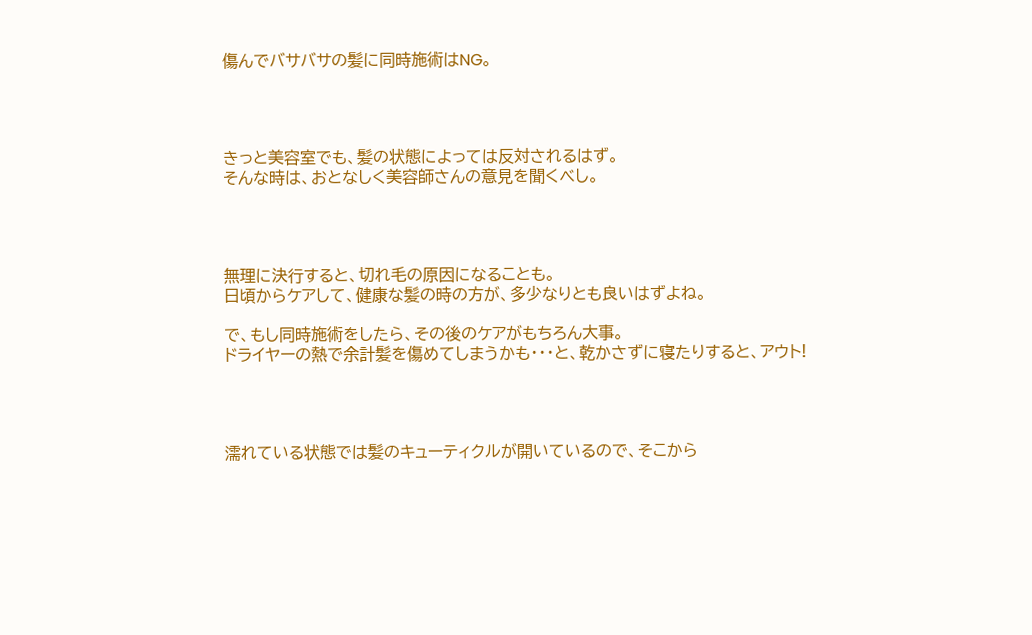傷んでバサバサの髪に同時施術はNG。




きっと美容室でも、髪の状態によっては反対されるはず。
そんな時は、おとなしく美容師さんの意見を聞くべし。




無理に決行すると、切れ毛の原因になることも。
日頃からケアして、健康な髪の時の方が、多少なりとも良いはずよね。

で、もし同時施術をしたら、その後のケアがもちろん大事。
ドライヤーの熱で余計髪を傷めてしまうかも・・・と、乾かさずに寝たりすると、アウト!




濡れている状態では髪のキューティクルが開いているので、そこから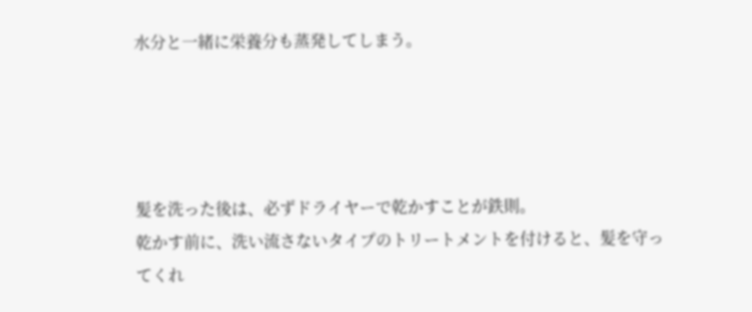水分と一緒に栄養分も蒸発してしまう。




髪を洗った後は、必ずドライヤーで乾かすことが鉄則。
乾かす前に、洗い流さないタイプのトリートメントを付けると、髪を守ってくれ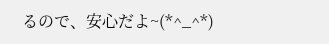るので、安心だよ~(*^_^*)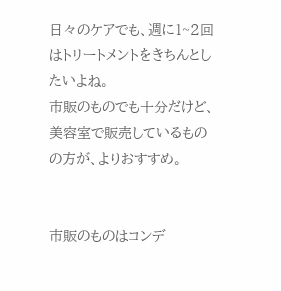日々のケアでも、週に1~2回はトリートメントをきちんとしたいよね。
市販のものでも十分だけど、美容室で販売しているものの方が、よりおすすめ。


市販のものはコンデ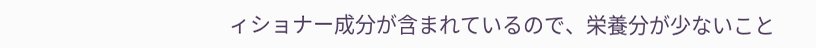ィショナー成分が含まれているので、栄養分が少ないこと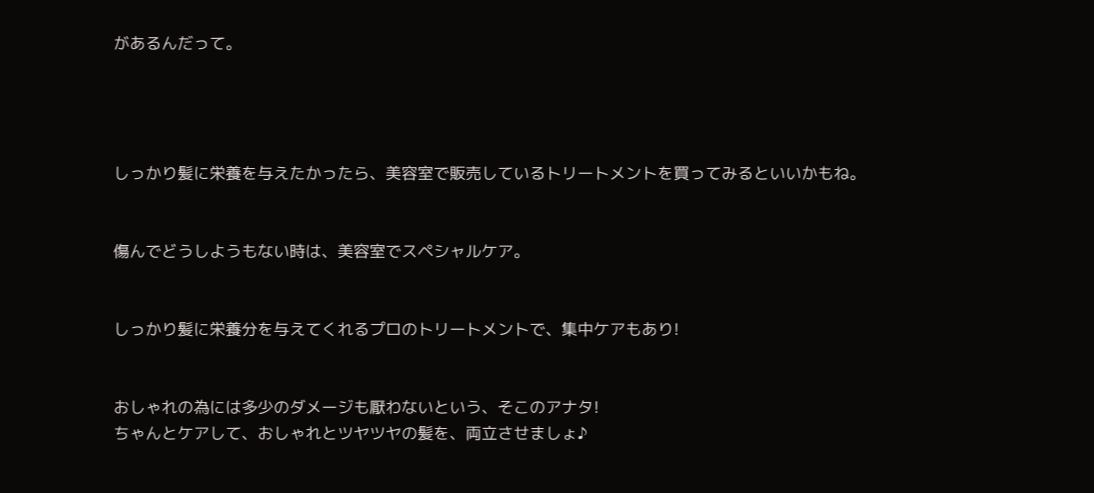があるんだって。




しっかり髪に栄養を与えたかったら、美容室で販売しているトリートメントを買ってみるといいかもね。


傷んでどうしようもない時は、美容室でスペシャルケア。


しっかり髪に栄養分を与えてくれるプロのトリートメントで、集中ケアもあり!


おしゃれの為には多少のダメージも厭わないという、そこのアナタ!
ちゃんとケアして、おしゃれとツヤツヤの髪を、両立させましょ♪